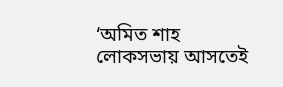‘অমিত শাহ লোকসভায় আসতেই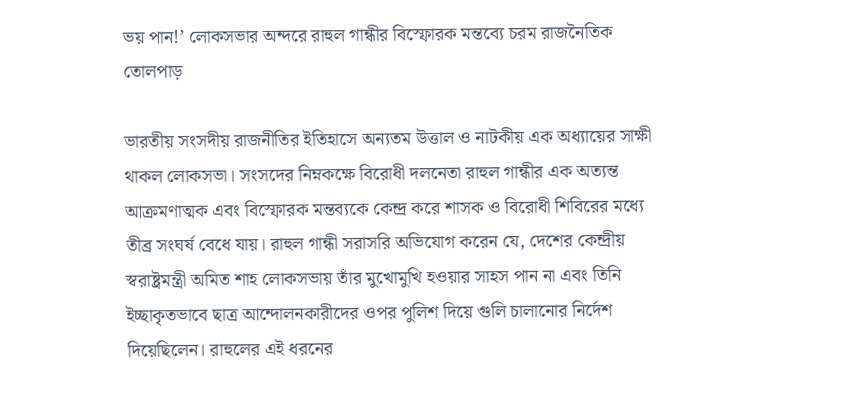ভয় পান!’ লোকসভার অন্দরে রাহুল গান্ধীর বিস্ফোরক মন্তব্যে চরম রাজনৈতিক তোলপাড়

ভারতীয় সংসদীয় রাজনীতির ইতিহাসে অন্যতম উত্তাল ও নাটকীয় এক অধ্যায়ের সাক্ষী থাকল লোকসভা। সংসদের নিম্নকক্ষে বিরোধী দলনেতা রাহুল গান্ধীর এক অত্যন্ত আক্রমণাত্মক এবং বিস্ফোরক মন্তব্যকে কেন্দ্র করে শাসক ও বিরোধী শিবিরের মধ্যে তীব্র সংঘর্ষ বেধে যায়। রাহুল গান্ধী সরাসরি অভিযোগ করেন যে, দেশের কেন্দ্রীয় স্বরাষ্ট্রমন্ত্রী অমিত শাহ লোকসভায় তাঁর মুখোমুখি হওয়ার সাহস পান না এবং তিনি ইচ্ছাকৃতভাবে ছাত্র আন্দোলনকারীদের ওপর পুলিশ দিয়ে গুলি চালানোর নির্দেশ দিয়েছিলেন। রাহুলের এই ধরনের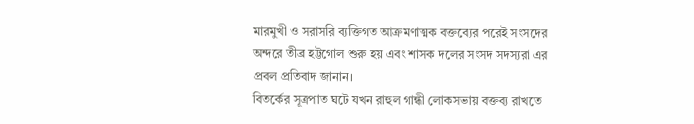মারমুখী ও সরাসরি ব্যক্তিগত আক্রমণাত্মক বক্তব্যের পরেই সংসদের অন্দরে তীব্র হট্টগোল শুরু হয় এবং শাসক দলের সংসদ সদস্যরা এর প্রবল প্রতিবাদ জানান।
বিতর্কের সূত্রপাত ঘটে যখন রাহুল গান্ধী লোকসভায় বক্তব্য রাখতে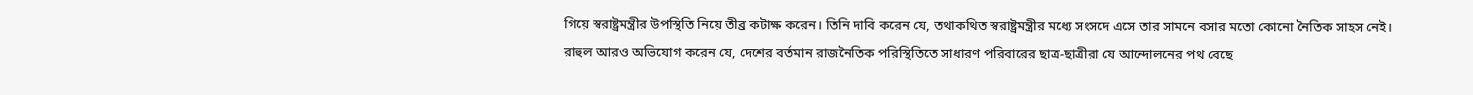গিয়ে স্বরাষ্ট্রমন্ত্রীর উপস্থিতি নিয়ে তীব্র কটাক্ষ করেন। তিনি দাবি করেন যে, তথাকথিত স্বরাষ্ট্রমন্ত্রীর মধ্যে সংসদে এসে তার সামনে বসার মতো কোনো নৈতিক সাহস নেই। রাহুল আরও অভিযোগ করেন যে, দেশের বর্তমান রাজনৈতিক পরিস্থিতিতে সাধারণ পরিবারের ছাত্র-ছাত্রীরা যে আন্দোলনের পথ বেছে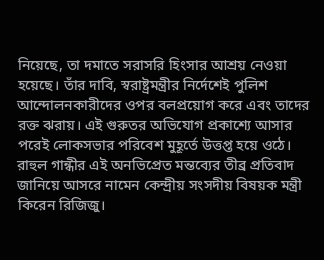নিয়েছে, তা দমাতে সরাসরি হিংসার আশ্রয় নেওয়া হয়েছে। তাঁর দাবি, স্বরাষ্ট্রমন্ত্রীর নির্দেশেই পুলিশ আন্দোলনকারীদের ওপর বলপ্রয়োগ করে এবং তাদের রক্ত ঝরায়। এই গুরুতর অভিযোগ প্রকাশ্যে আসার পরেই লোকসভার পরিবেশ মুহূর্তে উত্তপ্ত হয়ে ওঠে।
রাহুল গান্ধীর এই অনভিপ্রেত মন্তব্যের তীব্র প্রতিবাদ জানিয়ে আসরে নামেন কেন্দ্রীয় সংসদীয় বিষয়ক মন্ত্রী কিরেন রিজিজু।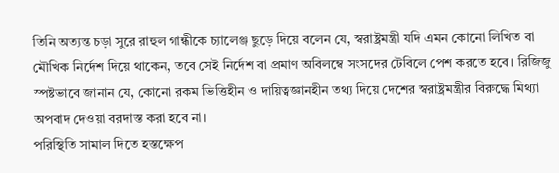তিনি অত্যন্ত চড়া সুরে রাহুল গান্ধীকে চ্যালেঞ্জ ছুড়ে দিয়ে বলেন যে, স্বরাষ্ট্রমন্ত্রী যদি এমন কোনো লিখিত বা মৌখিক নির্দেশ দিয়ে থাকেন, তবে সেই নির্দেশ বা প্রমাণ অবিলম্বে সংসদের টেবিলে পেশ করতে হবে। রিজিজু স্পষ্টভাবে জানান যে, কোনো রকম ভিত্তিহীন ও দায়িত্বজ্ঞানহীন তথ্য দিয়ে দেশের স্বরাষ্ট্রমন্ত্রীর বিরুদ্ধে মিথ্যা অপবাদ দেওয়া বরদাস্ত করা হবে না।
পরিস্থিতি সামাল দিতে হস্তক্ষেপ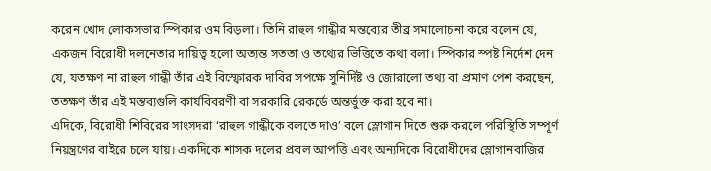করেন খোদ লোকসভার স্পিকার ওম বিড়লা। তিনি রাহুল গান্ধীর মন্তব্যের তীব্র সমালোচনা করে বলেন যে, একজন বিরোধী দলনেতার দায়িত্ব হলো অত্যন্ত সততা ও তথ্যের ভিত্তিতে কথা বলা। স্পিকার স্পষ্ট নির্দেশ দেন যে, যতক্ষণ না রাহুল গান্ধী তাঁর এই বিস্ফোরক দাবির সপক্ষে সুনির্দিষ্ট ও জোরালো তথ্য বা প্রমাণ পেশ করছেন, ততক্ষণ তাঁর এই মন্তব্যগুলি কার্যবিবরণী বা সরকারি রেকর্ডে অন্তর্ভুক্ত করা হবে না।
এদিকে, বিরোধী শিবিরের সাংসদরা ‘রাহুল গান্ধীকে বলতে দাও’ বলে স্লোগান দিতে শুরু করলে পরিস্থিতি সম্পূর্ণ নিয়ন্ত্রণের বাইরে চলে যায়। একদিকে শাসক দলের প্রবল আপত্তি এবং অন্যদিকে বিরোধীদের স্লোগানবাজির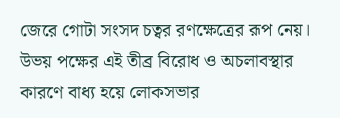জেরে গোটা সংসদ চত্বর রণক্ষেত্রের রূপ নেয়। উভয় পক্ষের এই তীব্র বিরোধ ও অচলাবস্থার কারণে বাধ্য হয়ে লোকসভার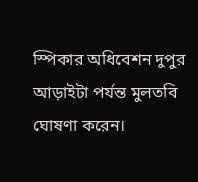স্পিকার অধিবেশন দুপুর আড়াইটা পর্যন্ত মুলতবি ঘোষণা করেন।